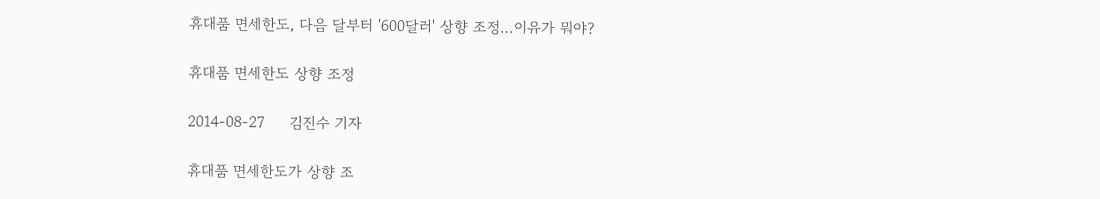휴대품 면세한도, 다음 달부터 '600달러' 상향 조정…이유가 뭐야?

휴대품 면세한도 상향 조정

2014-08-27     김진수 기자

휴대품 면세한도가 상향 조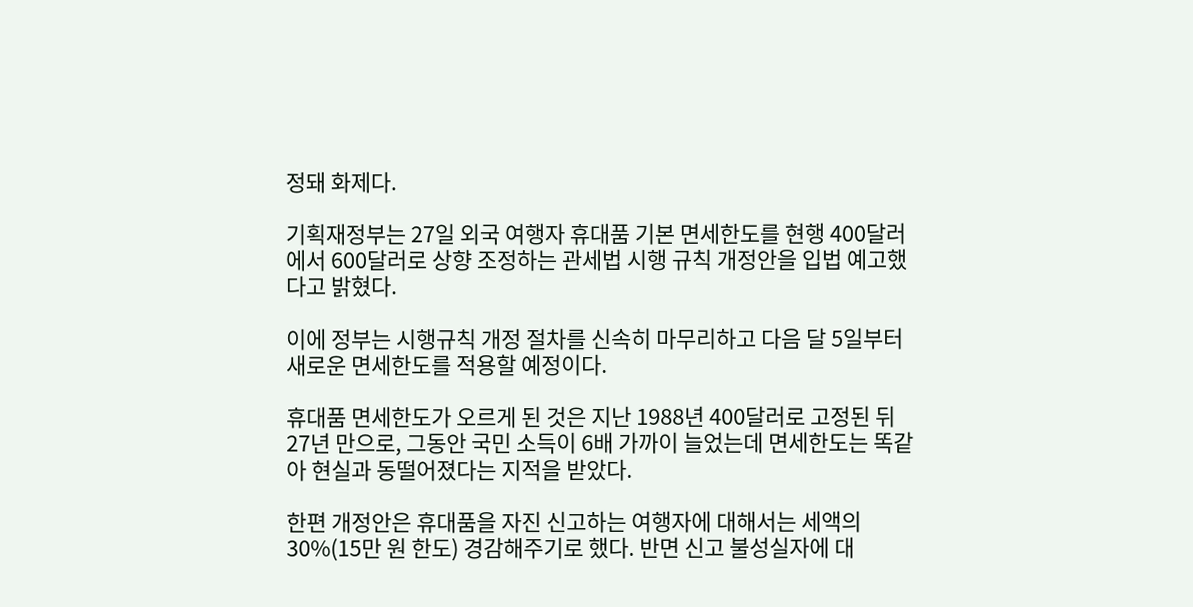정돼 화제다.

기획재정부는 27일 외국 여행자 휴대품 기본 면세한도를 현행 400달러에서 600달러로 상향 조정하는 관세법 시행 규칙 개정안을 입법 예고했다고 밝혔다.

이에 정부는 시행규칙 개정 절차를 신속히 마무리하고 다음 달 5일부터 새로운 면세한도를 적용할 예정이다.

휴대품 면세한도가 오르게 된 것은 지난 1988년 400달러로 고정된 뒤 27년 만으로, 그동안 국민 소득이 6배 가까이 늘었는데 면세한도는 똑같아 현실과 동떨어졌다는 지적을 받았다.

한편 개정안은 휴대품을 자진 신고하는 여행자에 대해서는 세액의 30%(15만 원 한도) 경감해주기로 했다. 반면 신고 불성실자에 대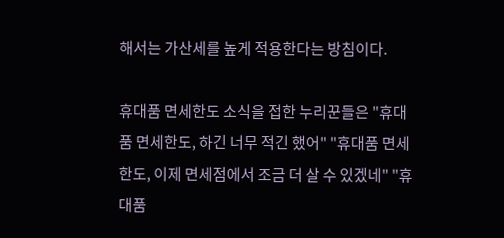해서는 가산세를 높게 적용한다는 방침이다.

휴대품 면세한도 소식을 접한 누리꾼들은 "휴대품 면세한도, 하긴 너무 적긴 했어" "휴대품 면세한도, 이제 면세점에서 조금 더 살 수 있겠네" "휴대품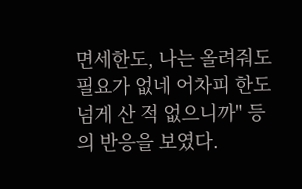면세한도, 나는 올려줘도 필요가 없네 어차피 한도 넘게 산 적 없으니까" 등의 반응을 보였다.